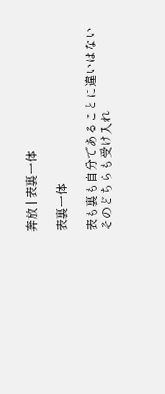奔放 | 表裏一体

表裏一体

表も裏も自分であることに違いはない
そのどちらも受け入れ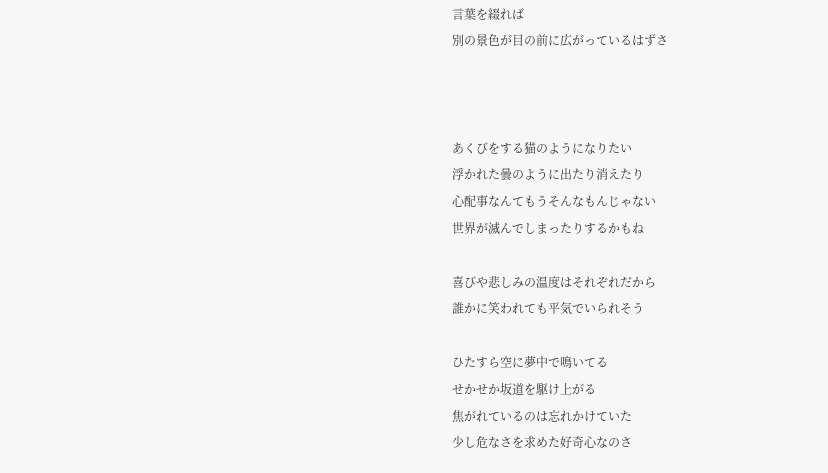言葉を綴れば
別の景色が目の前に広がっているはずさ



あくびをする猫のようになりたい
浮かれた曇のように出たり消えたり
心配事なんてもうそんなもんじゃない
世界が滅んでしまったりするかもね

喜びや悲しみの温度はそれぞれだから
誰かに笑われても平気でいられそう

ひたすら空に夢中で鳴いてる
せかせか坂道を駆け上がる
焦がれているのは忘れかけていた
少し危なさを求めた好奇心なのさ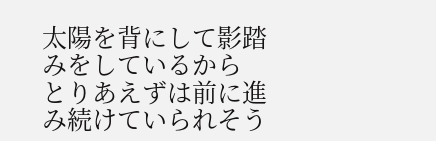太陽を背にして影踏みをしているから
とりあえずは前に進み続けていられそう